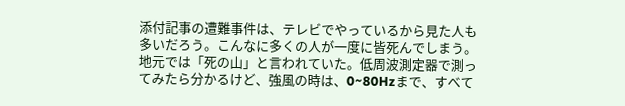添付記事の遭難事件は、テレビでやっているから見た人も多いだろう。こんなに多くの人が一度に皆死んでしまう。地元では「死の山」と言われていた。低周波測定器で測ってみたら分かるけど、強風の時は、0~80Hzまで、すべて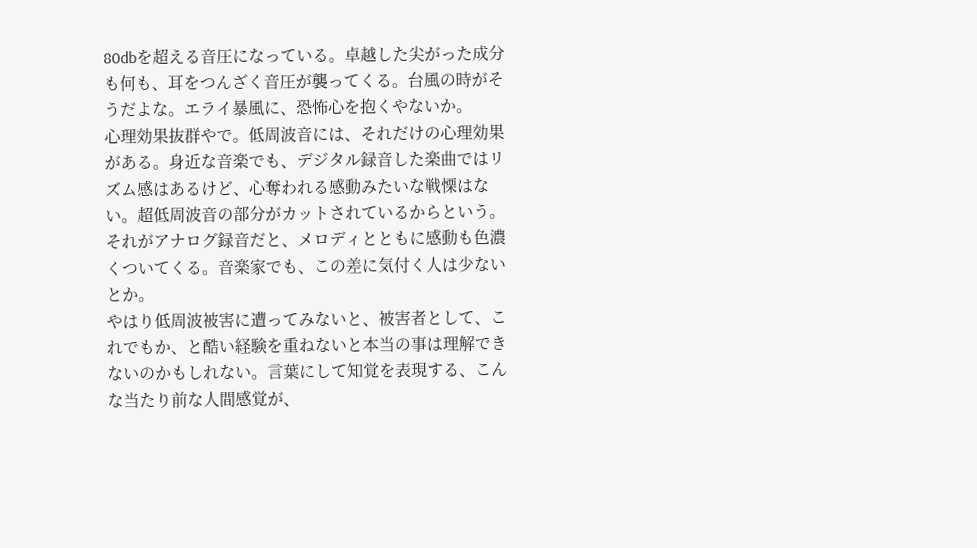80dbを超える音圧になっている。卓越した尖がった成分も何も、耳をつんざく音圧が襲ってくる。台風の時がそうだよな。エライ暴風に、恐怖心を抱くやないか。
心理効果抜群やで。低周波音には、それだけの心理効果がある。身近な音楽でも、デジタル録音した楽曲ではリズム感はあるけど、心奪われる感動みたいな戦慄はない。超低周波音の部分がカットされているからという。それがアナログ録音だと、メロディとともに感動も色濃くついてくる。音楽家でも、この差に気付く人は少ないとか。
やはり低周波被害に遭ってみないと、被害者として、これでもか、と酷い経験を重ねないと本当の事は理解できないのかもしれない。言葉にして知覚を表現する、こんな当たり前な人間感覚が、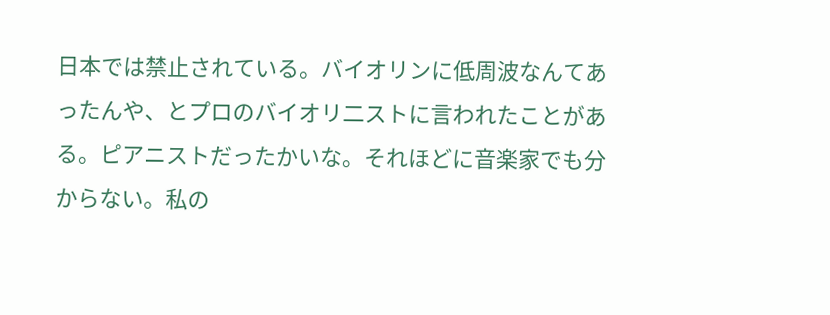日本では禁止されている。バイオリンに低周波なんてあったんや、とプロのバイオリ二ストに言われたことがある。ピアニストだったかいな。それほどに音楽家でも分からない。私の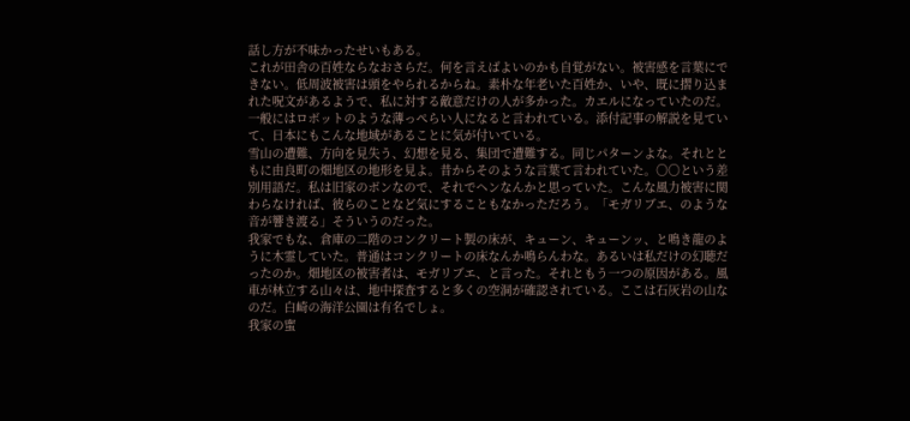話し方が不味かったせいもある。
これが田舎の百姓ならなおさらだ。何を言えばよいのかも自覚がない。被害感を言葉にできない。低周波被害は頭をやられるからね。素朴な年老いた百姓か、いや、既に摺り込まれた呪文があるようで、私に対する敵意だけの人が多かった。カエルになっていたのだ。一般にはロボットのような薄っぺらい人になると言われている。添付記事の解説を見ていて、日本にもこんな地域があることに気が付いている。
雪山の遭難、方向を見失う、幻想を見る、集団で遭難する。同じパターンよな。それとともに由良町の畑地区の地形を見よ。昔からそのような言葉て言われていた。〇〇という差別用語だ。私は旧家のボンなので、それでヘンなんかと思っていた。こんな風力被害に関わらなければ、彼らのことなど気にすることもなかっただろう。「モガリブエ、のような音が響き渡る」そういうのだった。
我家でもな、倉庫の二階のコンクリート製の床が、キューン、キューンッ、と鳴き龍のように木霊していた。普通はコンクリートの床なんか鳴らんわな。あるいは私だけの幻聴だったのか。畑地区の被害者は、モガリブエ、と言った。それともう一つの原因がある。風車が林立する山々は、地中探査すると多くの空洞が確認されている。ここは石灰岩の山なのだ。白崎の海洋公園は有名でしょ。
我家の蜜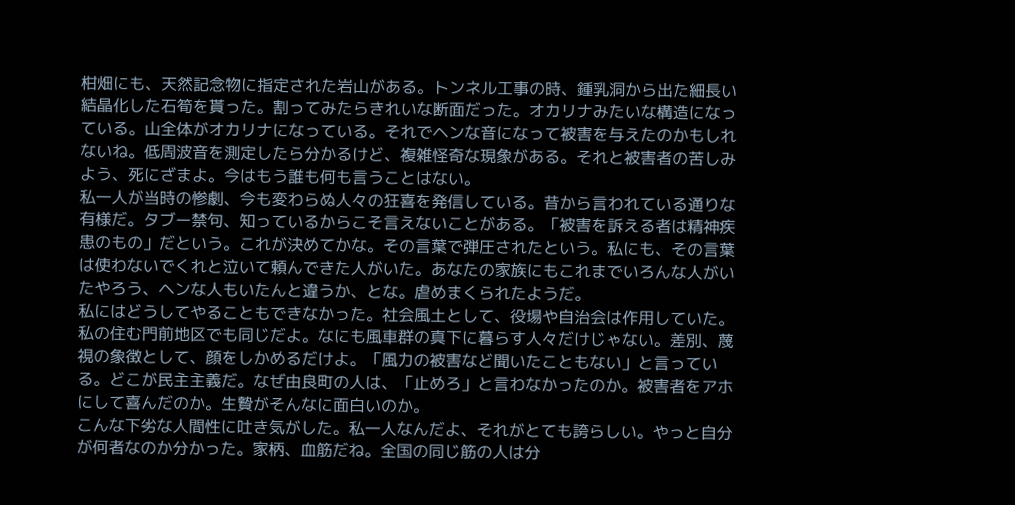柑畑にも、天然記念物に指定された岩山がある。トンネル工事の時、鍾乳洞から出た細長い結晶化した石筍を貰った。割ってみたらきれいな断面だった。オカリナみたいな構造になっている。山全体がオカリナになっている。それでヘンな音になって被害を与えたのかもしれないね。低周波音を測定したら分かるけど、複雑怪奇な現象がある。それと被害者の苦しみよう、死にざまよ。今はもう誰も何も言うことはない。
私一人が当時の惨劇、今も変わらぬ人々の狂喜を発信している。昔から言われている通りな有様だ。タブー禁句、知っているからこそ言えないことがある。「被害を訴える者は精神疾患のもの」だという。これが決めてかな。その言葉で弾圧されたという。私にも、その言葉は使わないでくれと泣いて頼んできた人がいた。あなたの家族にもこれまでいろんな人がいたやろう、ヘンな人もいたんと違うか、とな。虐めまくられたようだ。
私にはどうしてやることもできなかった。社会風土として、役場や自治会は作用していた。私の住む門前地区でも同じだよ。なにも風車群の真下に暮らす人々だけじゃない。差別、蔑視の象徴として、顔をしかめるだけよ。「風力の被害など聞いたこともない」と言っている。どこが民主主義だ。なぜ由良町の人は、「止めろ」と言わなかったのか。被害者をアホにして喜んだのか。生贄がそんなに面白いのか。
こんな下劣な人間性に吐き気がした。私一人なんだよ、それがとても誇らしい。やっと自分が何者なのか分かった。家柄、血筋だね。全国の同じ筋の人は分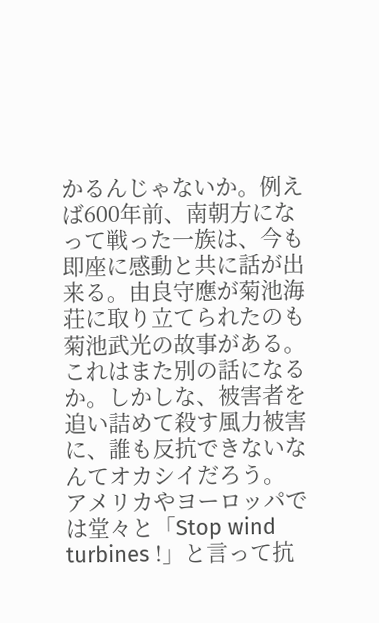かるんじゃないか。例えば600年前、南朝方になって戦った一族は、今も即座に感動と共に話が出来る。由良守應が菊池海荘に取り立てられたのも菊池武光の故事がある。これはまた別の話になるか。しかしな、被害者を追い詰めて殺す風力被害に、誰も反抗できないなんてオカシイだろう。
アメリカやヨーロッパでは堂々と「Stop wind turbines !」と言って抗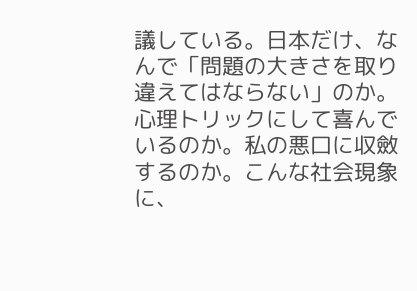議している。日本だけ、なんで「問題の大きさを取り違えてはならない」のか。心理トリックにして喜んでいるのか。私の悪口に収斂するのか。こんな社会現象に、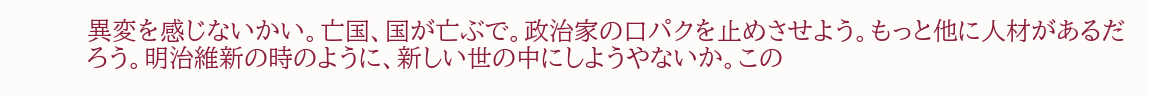異変を感じないかい。亡国、国が亡ぶで。政治家の口パクを止めさせよう。もっと他に人材があるだろう。明治維新の時のように、新しい世の中にしようやないか。この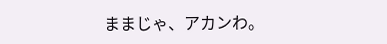ままじゃ、アカンわ。